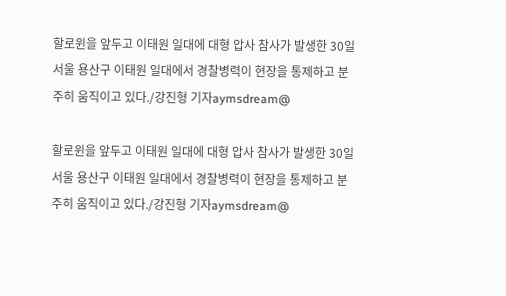할로윈을 앞두고 이태원 일대에 대형 압사 참사가 발생한 30일 서울 용산구 이태원 일대에서 경찰병력이 현장을 통제하고 분주히 움직이고 있다./강진형 기자aymsdream@

할로윈을 앞두고 이태원 일대에 대형 압사 참사가 발생한 30일 서울 용산구 이태원 일대에서 경찰병력이 현장을 통제하고 분주히 움직이고 있다./강진형 기자aymsdream@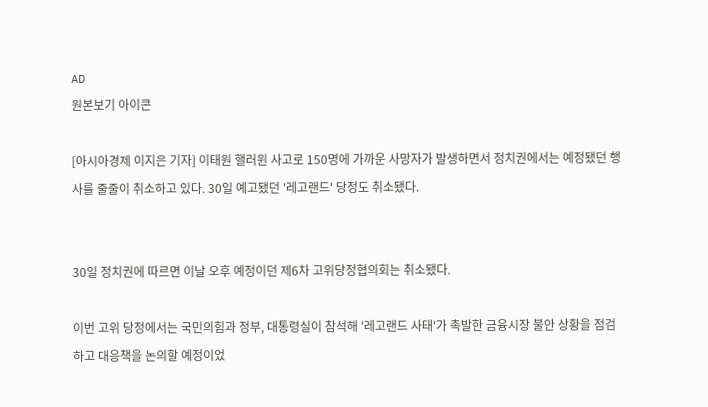AD
원본보기 아이콘

[아시아경제 이지은 기자] 이태원 핼러윈 사고로 150명에 가까운 사망자가 발생하면서 정치권에서는 예정됐던 행사를 줄줄이 취소하고 있다. 30일 예고됐던 '레고랜드' 당정도 취소됐다.


30일 정치권에 따르면 이날 오후 예정이던 제6차 고위당정협의회는 취소됐다.

이번 고위 당정에서는 국민의힘과 정부, 대통령실이 참석해 '레고랜드 사태'가 촉발한 금융시장 불안 상황을 점검하고 대응책을 논의할 예정이었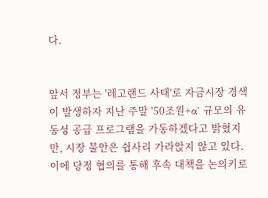다.


앞서 정부는 '레고랜드 사태'로 자금시장 경색이 발생하자 지난 주말 '50조원+α' 규모의 유동성 공급 프로그램을 가동하겠다고 밝혔지만, 시장 불안은 쉽사리 가라앉지 않고 있다. 이에 당정 협의를 통해 후속 대책을 논의키로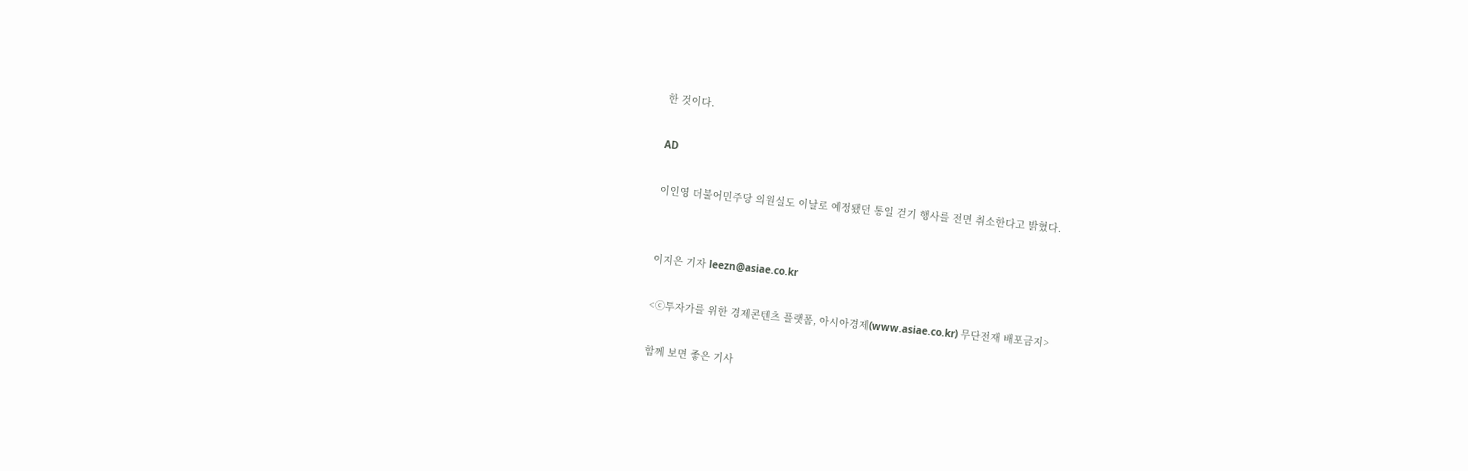한 것이다.

AD

이인영 더불어민주당 의원실도 이날로 예정됐던 통일 걷기 행사를 전면 취소한다고 밝혔다.


이지은 기자 leezn@asiae.co.kr

<ⓒ투자가를 위한 경제콘텐츠 플랫폼, 아시아경제(www.asiae.co.kr) 무단전재 배포금지>

함께 보면 좋은 기사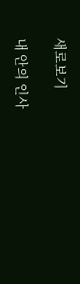새로보기

내 안의 인사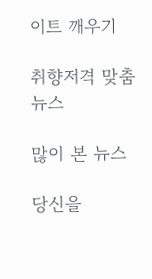이트 깨우기

취향저격 맞춤뉴스

많이 본 뉴스

당신을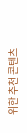위한 추천 콘텐츠